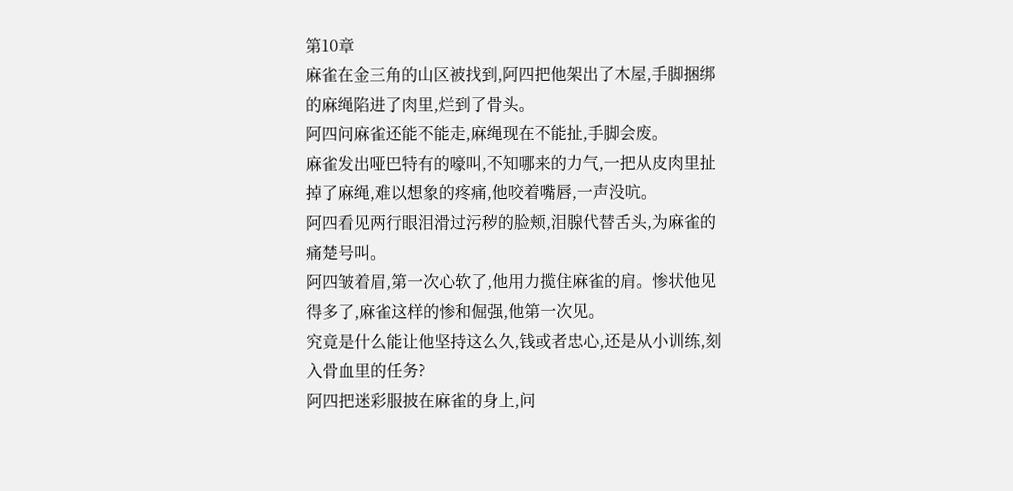第10章
麻雀在金三角的山区被找到,阿四把他架出了木屋,手脚捆绑的麻绳陷进了肉里,烂到了骨头。
阿四问麻雀还能不能走,麻绳现在不能扯,手脚会废。
麻雀发出哑巴特有的嚎叫,不知哪来的力气,一把从皮肉里扯掉了麻绳,难以想象的疼痛,他咬着嘴唇,一声没吭。
阿四看见两行眼泪滑过污秽的脸颊,泪腺代替舌头,为麻雀的痛楚号叫。
阿四皱着眉,第一次心软了,他用力揽住麻雀的肩。惨状他见得多了,麻雀这样的惨和倔强,他第一次见。
究竟是什么能让他坚持这么久,钱或者忠心,还是从小训练,刻入骨血里的任务?
阿四把迷彩服披在麻雀的身上,问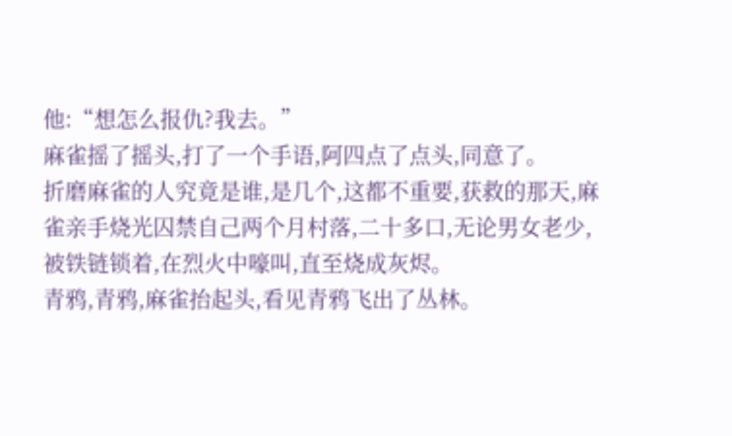他:“想怎么报仇?我去。”
麻雀摇了摇头,打了一个手语,阿四点了点头,同意了。
折磨麻雀的人究竟是谁,是几个,这都不重要,获救的那天,麻雀亲手烧光囚禁自己两个月村落,二十多口,无论男女老少,被铁链锁着,在烈火中嚎叫,直至烧成灰烬。
青鸦,青鸦,麻雀抬起头,看见青鸦飞出了丛林。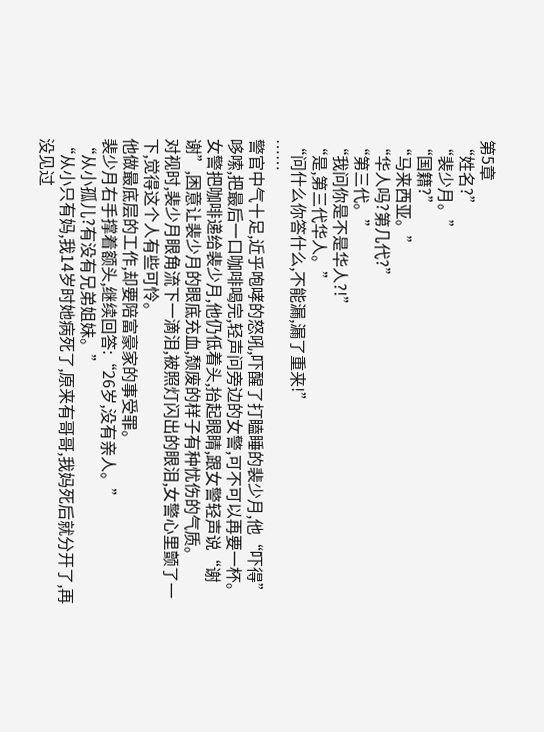第5章
“姓名?”
“裴少月。”
“国籍?”
“马来西亚。”
“华人吗?第几代?”
“第三代。”
“我问你是不是华人?!”
“是,第三代华人。”
“问什么你答什么,不能漏,漏了重来!”
……
警官中气十足,近乎咆哮的怒吼,吓醒了打瞌睡的裴少月,他“吓得”哆嗦,把最后一口咖啡喝完,轻声问旁边的女警,可不可以再要一杯。
女警把咖啡递给裴少月,他仍低着头,抬起眼睛,跟女警轻声说“谢谢”,困意让裴少月的眼底充血,颓废的样子有种忧伤的气质。
对视时,裴少月眼角流下一滴泪,被照灯闪出的眼泪,女警心里颤了一下,觉得这个人有些可怜。
他做最底层的工作,却要陪富豪家的事受罪。
裴少月右手撑着额头,继续回答:“26岁,没有亲人。”
“从小孤儿?有没有兄弟姐妹。”
“从小只有妈,我14岁时她病死了,原来有哥哥,我妈死后就分开了,再没见过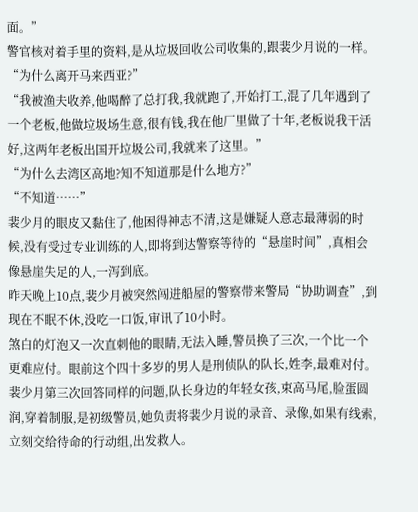面。”
警官核对着手里的资料,是从垃圾回收公司收集的,跟裴少月说的一样。
“为什么离开马来西亚?”
“我被渔夫收养,他喝醉了总打我,我就跑了,开始打工,混了几年遇到了一个老板,他做垃圾场生意,很有钱,我在他厂里做了十年,老板说我干活好,这两年老板出国开垃圾公司,我就来了这里。”
“为什么去湾区高地?知不知道那是什么地方?”
“不知道……”
裴少月的眼皮又黏住了,他困得神志不清,这是嫌疑人意志最薄弱的时候,没有受过专业训练的人,即将到达警察等待的“悬崖时间”,真相会像悬崖失足的人,一泻到底。
昨天晚上10点,裴少月被突然闯进船屋的警察带来警局“协助调查”,到现在不眠不休,没吃一口饭,审讯了10小时。
煞白的灯泡又一次直刺他的眼睛,无法入睡,警员换了三次,一个比一个更难应付。眼前这个四十多岁的男人是刑侦队的队长,姓李,最难对付。
裴少月第三次回答同样的问题,队长身边的年轻女孩,束高马尾,脸蛋圆润,穿着制服,是初级警员,她负责将裴少月说的录音、录像,如果有线索,立刻交给待命的行动组,出发救人。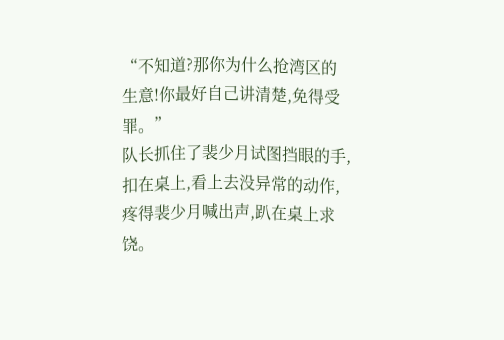“不知道?那你为什么抢湾区的生意!你最好自己讲清楚,免得受罪。”
队长抓住了裴少月试图挡眼的手,扣在桌上,看上去没异常的动作,疼得裴少月喊出声,趴在桌上求饶。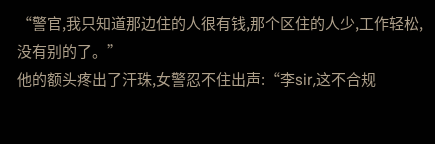“警官,我只知道那边住的人很有钱,那个区住的人少,工作轻松,没有别的了。”
他的额头疼出了汗珠,女警忍不住出声:“李sir,这不合规